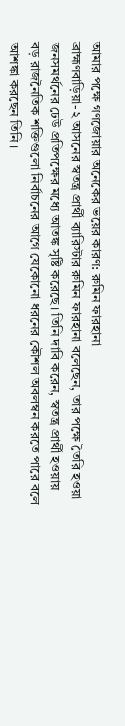আমার পক্ষে গণজোয়ার অনেকের ভয়ের কারণ: রুমিন ফারহানা
ব্রাহ্মণবাড়িয়া-২ আসনের স্বতন্ত্র প্রার্থী ব্যারিস্টার রুমিন ফারহানা বলেছেন, তার পক্ষে তৈরি হওয়া জনসমর্থনের ঢেউ প্রতিপক্ষের মধ্যে আতঙ্ক সৃষ্টি করেছে। তিনি দাবি করেন, স্বতন্ত্র প্রার্থী হওয়ায় বড় রাজনৈতিক শক্তিগুলো নির্বাচনের আগে যেকোনো ধরনের কৌশল অবলম্বন করতে পারে বলে আশঙ্কা করছেন তিনি।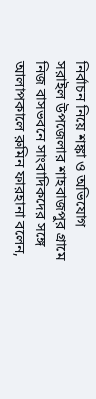নির্বাচন নিয়ে শঙ্কা ও অভিযোগ
সরাইল উপজেলার শাহবাজপুর গ্রামে নিজ বাসভবনে সাংবাদিকদের সঙ্গে আলাপকালে রুমিন ফারহানা বলেন,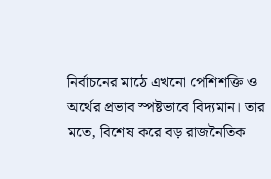নির্বাচনের মাঠে এখনো পেশিশক্তি ও অর্থের প্রভাব স্পষ্টভাবে বিদ্যমান। তার মতে, বিশেষ করে বড় রাজনৈতিক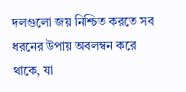দলগুলো জয় নিশ্চিত করতে সব ধরনের উপায় অবলম্বন করে থাকে, যা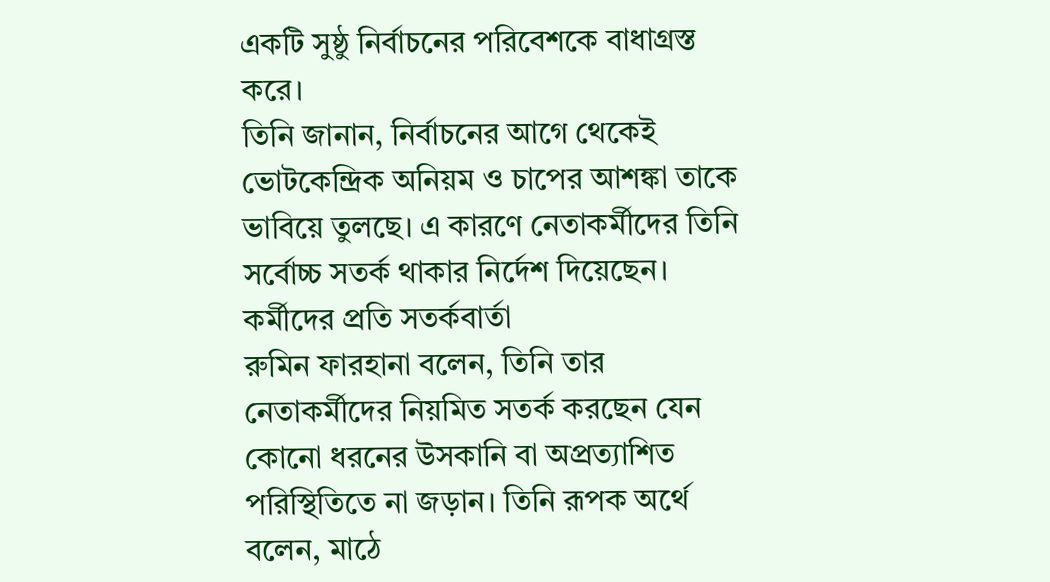একটি সুষ্ঠু নির্বাচনের পরিবেশকে বাধাগ্রস্ত করে।
তিনি জানান, নির্বাচনের আগে থেকেই ভোটকেন্দ্রিক অনিয়ম ও চাপের আশঙ্কা তাকে ভাবিয়ে তুলছে। এ কারণে নেতাকর্মীদের তিনি সর্বোচ্চ সতর্ক থাকার নির্দেশ দিয়েছেন।
কর্মীদের প্রতি সতর্কবার্তা
রুমিন ফারহানা বলেন, তিনি তার নেতাকর্মীদের নিয়মিত সতর্ক করছেন যেন কোনো ধরনের উসকানি বা অপ্রত্যাশিত পরিস্থিতিতে না জড়ান। তিনি রূপক অর্থে বলেন, মাঠে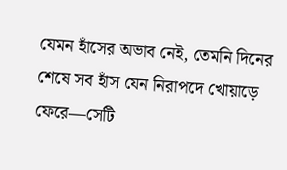যেমন হাঁসের অভাব নেই, তেমনি দিনের শেষে সব হাঁস যেন নিরাপদে খোয়াড়ে ফেরে—সেটি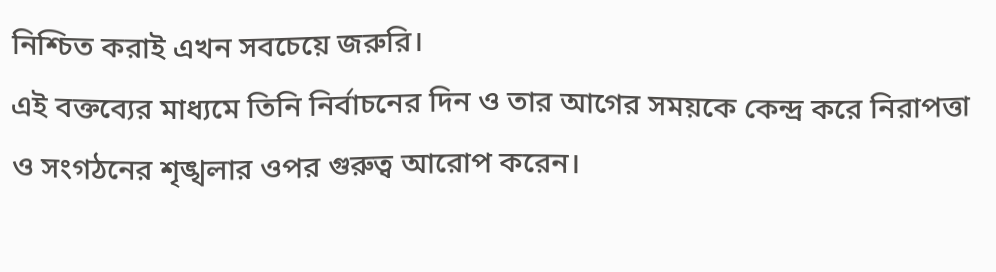নিশ্চিত করাই এখন সবচেয়ে জরুরি।
এই বক্তব্যের মাধ্যমে তিনি নির্বাচনের দিন ও তার আগের সময়কে কেন্দ্র করে নিরাপত্তা ও সংগঠনের শৃঙ্খলার ওপর গুরুত্ব আরোপ করেন।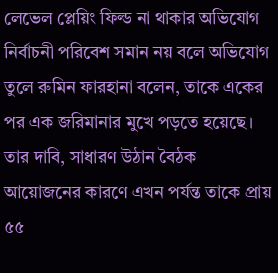লেভেল প্লেয়িং ফিল্ড না থাকার অভিযোগ
নির্বাচনী পরিবেশ সমান নয় বলে অভিযোগ তুলে রুমিন ফারহানা বলেন, তাকে একের পর এক জরিমানার মুখে পড়তে হয়েছে। তার দাবি, সাধারণ উঠান বৈঠক আয়োজনের কারণে এখন পর্যন্ত তাকে প্রায় ৫৫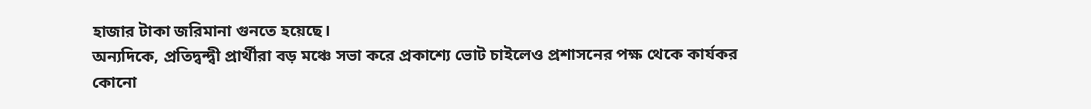হাজার টাকা জরিমানা গুনতে হয়েছে।
অন্যদিকে, প্রতিদ্বন্দ্বী প্রার্থীরা বড় মঞ্চে সভা করে প্রকাশ্যে ভোট চাইলেও প্রশাসনের পক্ষ থেকে কার্যকর কোনো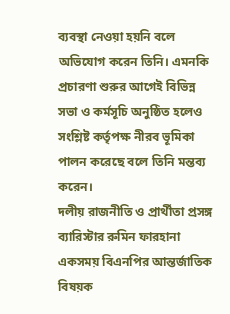ব্যবস্থা নেওয়া হয়নি বলে অভিযোগ করেন তিনি। এমনকি প্রচারণা শুরুর আগেই বিভিন্ন সভা ও কর্মসূচি অনুষ্ঠিত হলেও সংশ্লিষ্ট কর্তৃপক্ষ নীরব ভূমিকা পালন করেছে বলে তিনি মন্তব্য করেন।
দলীয় রাজনীতি ও প্রার্থীতা প্রসঙ্গ
ব্যারিস্টার রুমিন ফারহানা একসময় বিএনপির আন্তর্জাতিক বিষয়ক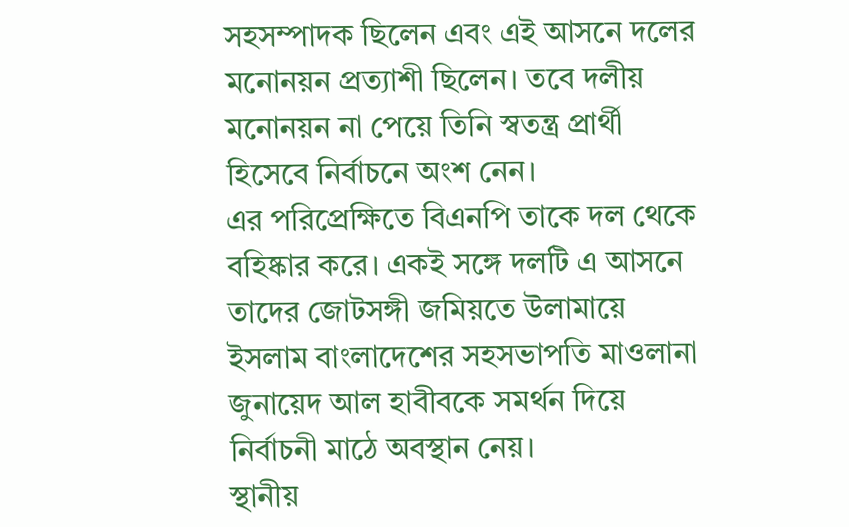সহসম্পাদক ছিলেন এবং এই আসনে দলের মনোনয়ন প্রত্যাশী ছিলেন। তবে দলীয় মনোনয়ন না পেয়ে তিনি স্বতন্ত্র প্রার্থী হিসেবে নির্বাচনে অংশ নেন।
এর পরিপ্রেক্ষিতে বিএনপি তাকে দল থেকে বহিষ্কার করে। একই সঙ্গে দলটি এ আসনে তাদের জোটসঙ্গী জমিয়তে উলামায়ে ইসলাম বাংলাদেশের সহসভাপতি মাওলানা জুনায়েদ আল হাবীবকে সমর্থন দিয়ে নির্বাচনী মাঠে অবস্থান নেয়।
স্থানীয়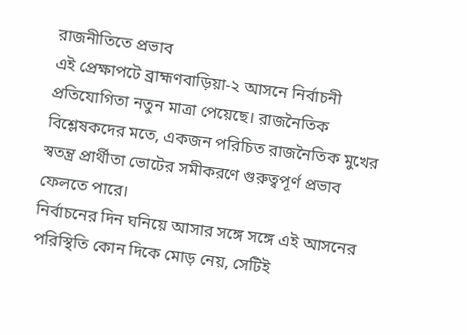রাজনীতিতে প্রভাব
এই প্রেক্ষাপটে ব্রাহ্মণবাড়িয়া-২ আসনে নির্বাচনী প্রতিযোগিতা নতুন মাত্রা পেয়েছে। রাজনৈতিক বিশ্লেষকদের মতে, একজন পরিচিত রাজনৈতিক মুখের স্বতন্ত্র প্রার্থীতা ভোটের সমীকরণে গুরুত্বপূর্ণ প্রভাব ফেলতে পারে।
নির্বাচনের দিন ঘনিয়ে আসার সঙ্গে সঙ্গে এই আসনের পরিস্থিতি কোন দিকে মোড় নেয়, সেটিই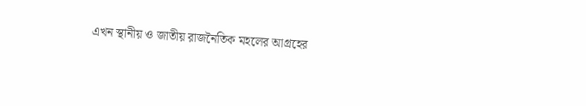এখন স্থানীয় ও জাতীয় রাজনৈতিক মহলের আগ্রহের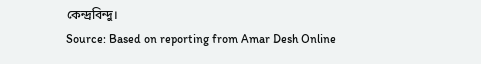কেন্দ্রবিন্দু।
Source: Based on reporting from Amar Desh Online